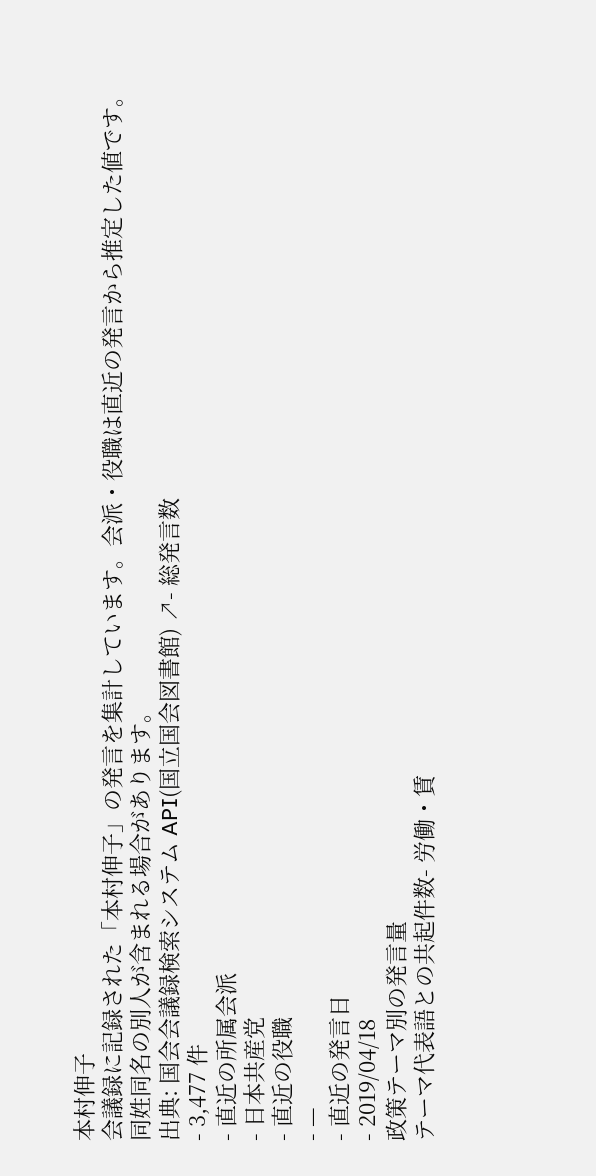本村伸子
会議録に記録された「本村伸子」の発言を集計しています。会派・役職は直近の発言から推定した値です。同姓同名の別人が含まれる場合があります。
出典: 国会会議録検索システム API(国立国会図書館) ↗- 総発言数
- 3,477 件
- 直近の所属会派
- 日本共産党
- 直近の役職
- —
- 直近の発言日
- 2019/04/18
政策テーマ別の発言量
テーマ代表語との共起件数- 労働・賃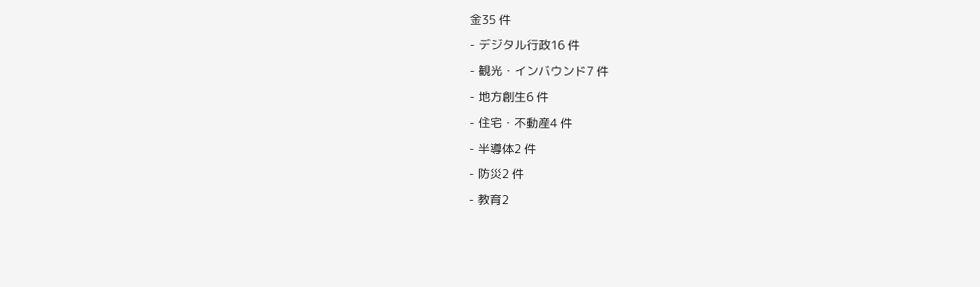金35 件
- デジタル行政16 件
- 観光・インバウンド7 件
- 地方創生6 件
- 住宅・不動産4 件
- 半導体2 件
- 防災2 件
- 教育2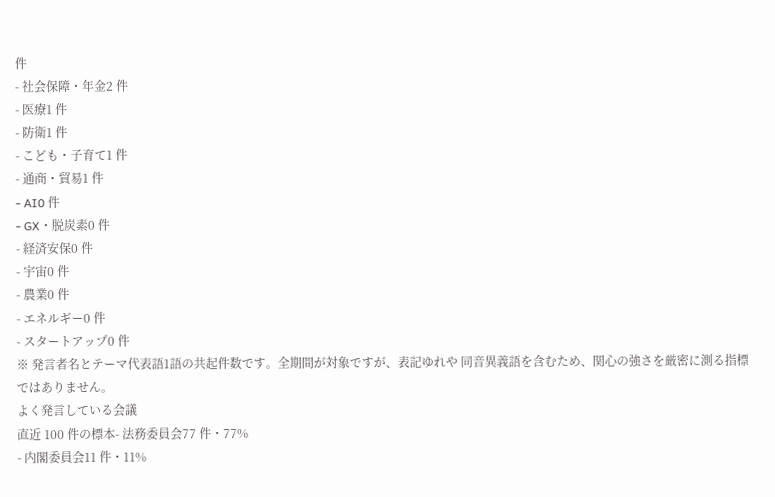件
- 社会保障・年金2 件
- 医療1 件
- 防衛1 件
- こども・子育て1 件
- 通商・貿易1 件
- AI0 件
- GX・脱炭素0 件
- 経済安保0 件
- 宇宙0 件
- 農業0 件
- エネルギー0 件
- スタートアップ0 件
※ 発言者名とテーマ代表語1語の共起件数です。全期間が対象ですが、表記ゆれや 同音異義語を含むため、関心の強さを厳密に測る指標ではありません。
よく発言している会議
直近 100 件の標本- 法務委員会77 件・77%
- 内閣委員会11 件・11%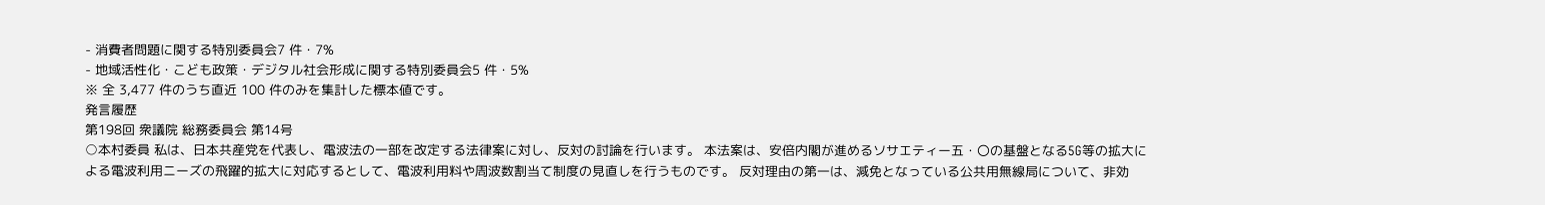- 消費者問題に関する特別委員会7 件・7%
- 地域活性化・こども政策・デジタル社会形成に関する特別委員会5 件・5%
※ 全 3,477 件のうち直近 100 件のみを集計した標本値です。
発言履歴
第198回 衆議院 総務委員会 第14号
○本村委員 私は、日本共産党を代表し、電波法の一部を改定する法律案に対し、反対の討論を行います。 本法案は、安倍内閣が進めるソサエティー五・〇の基盤となる5G等の拡大による電波利用ニーズの飛躍的拡大に対応するとして、電波利用料や周波数割当て制度の見直しを行うものです。 反対理由の第一は、減免となっている公共用無線局について、非効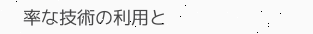率な技術の利用と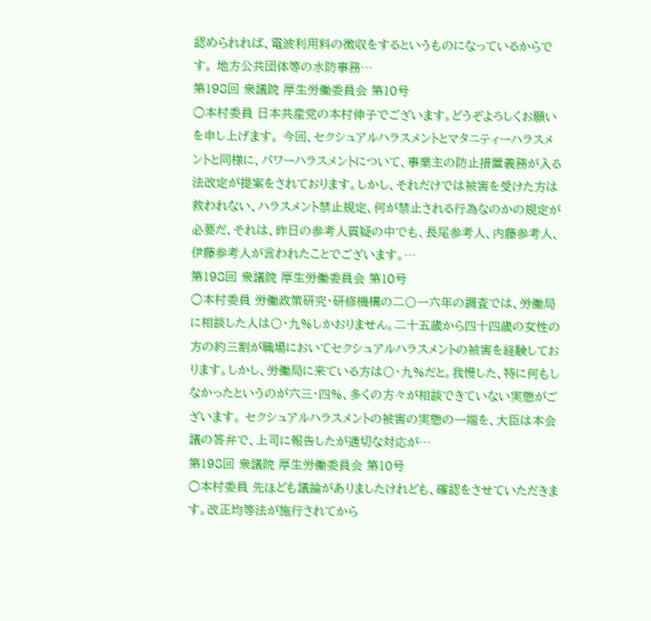認められれば、電波利用料の徴収をするというものになっているからです。 地方公共団体等の水防事務…
第198回 衆議院 厚生労働委員会 第10号
○本村委員 日本共産党の本村伸子でございます。どうぞよろしくお願いを申し上げます。 今回、セクシュアルハラスメントとマタニティーハラスメントと同様に、パワーハラスメントについて、事業主の防止措置義務が入る法改定が提案をされております。しかし、それだけでは被害を受けた方は救われない、ハラスメント禁止規定、何が禁止される行為なのかの規定が必要だ、それは、昨日の参考人質疑の中でも、長尾参考人、内藤参考人、伊藤参考人が言われたことでございます。…
第198回 衆議院 厚生労働委員会 第10号
○本村委員 労働政策研究・研修機構の二〇一六年の調査では、労働局に相談した人は〇・九%しかおりません。二十五歳から四十四歳の女性の方の約三割が職場においてセクシュアルハラスメントの被害を経験しております。しかし、労働局に来ている方は〇・九%だと。我慢した、特に何もしなかったというのが六三・四%、多くの方々が相談できていない実態がございます。 セクシュアルハラスメントの被害の実態の一端を、大臣は本会議の答弁で、上司に報告したが適切な対応が…
第198回 衆議院 厚生労働委員会 第10号
○本村委員 先ほども議論がありましたけれども、確認をさせていただきます。改正均等法が施行されてから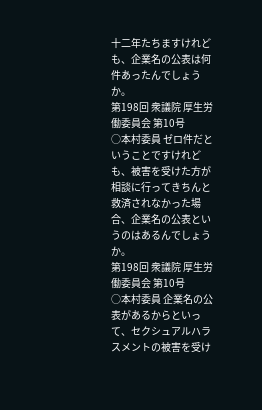十二年たちますけれども、企業名の公表は何件あったんでしょうか。
第198回 衆議院 厚生労働委員会 第10号
○本村委員 ゼロ件だということですけれども、被害を受けた方が相談に行ってきちんと救済されなかった場合、企業名の公表というのはあるんでしょうか。
第198回 衆議院 厚生労働委員会 第10号
○本村委員 企業名の公表があるからといって、セクシュアルハラスメントの被害を受け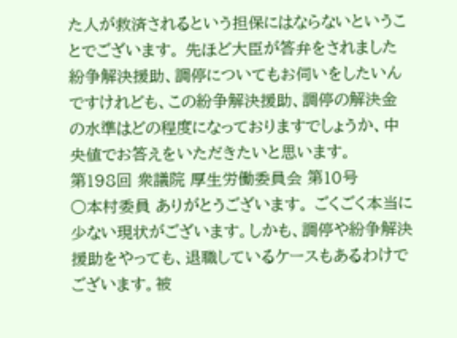た人が救済されるという担保にはならないということでございます。 先ほど大臣が答弁をされました紛争解決援助、調停についてもお伺いをしたいんですけれども、この紛争解決援助、調停の解決金の水準はどの程度になっておりますでしょうか、中央値でお答えをいただきたいと思います。
第198回 衆議院 厚生労働委員会 第10号
○本村委員 ありがとうございます。 ごくごく本当に少ない現状がございます。しかも、調停や紛争解決援助をやっても、退職しているケースもあるわけでございます。被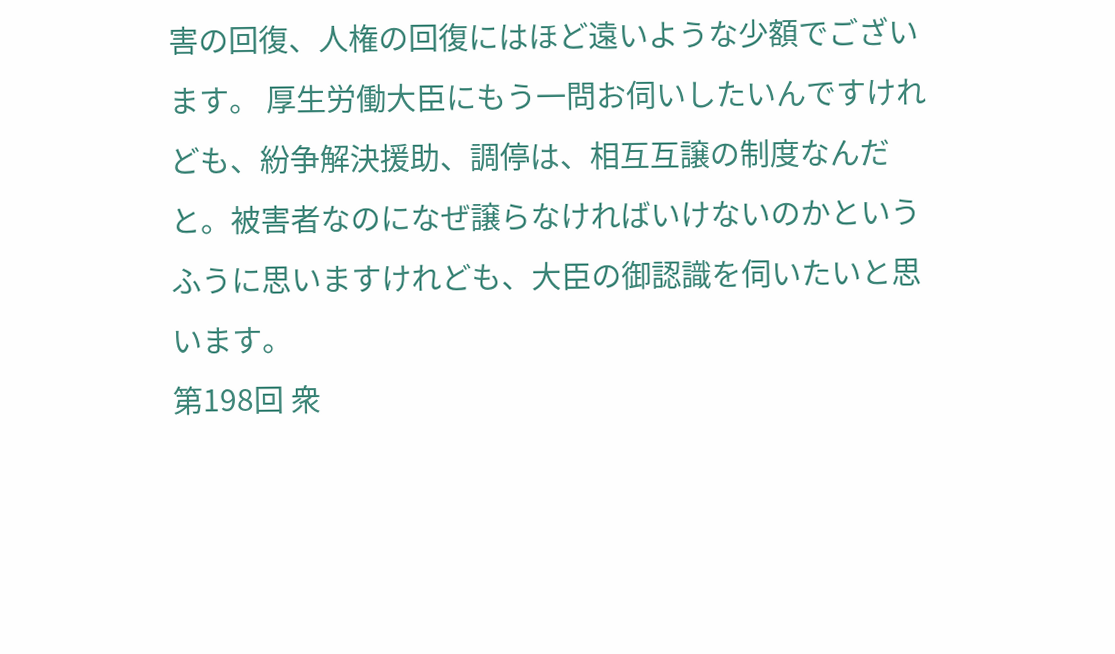害の回復、人権の回復にはほど遠いような少額でございます。 厚生労働大臣にもう一問お伺いしたいんですけれども、紛争解決援助、調停は、相互互譲の制度なんだと。被害者なのになぜ譲らなければいけないのかというふうに思いますけれども、大臣の御認識を伺いたいと思います。
第198回 衆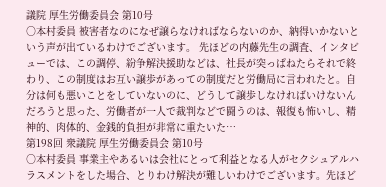議院 厚生労働委員会 第10号
○本村委員 被害者なのになぜ譲らなければならないのか、納得いかないという声が出ているわけでございます。 先ほどの内藤先生の調査、インタビューでは、この調停、紛争解決援助などは、社長が突っぱねたらそれで終わり、この制度はお互い譲歩があっての制度だと労働局に言われたと。自分は何も悪いことをしていないのに、どうして譲歩しなければいけないんだろうと思った、労働者が一人で裁判などで闘うのは、報復も怖いし、精神的、肉体的、金銭的負担が非常に重たいた…
第198回 衆議院 厚生労働委員会 第10号
○本村委員 事業主やあるいは会社にとって利益となる人がセクシュアルハラスメントをした場合、とりわけ解決が難しいわけでございます。先ほど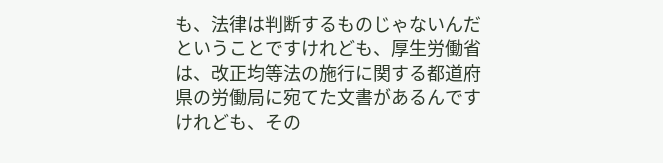も、法律は判断するものじゃないんだということですけれども、厚生労働省は、改正均等法の施行に関する都道府県の労働局に宛てた文書があるんですけれども、その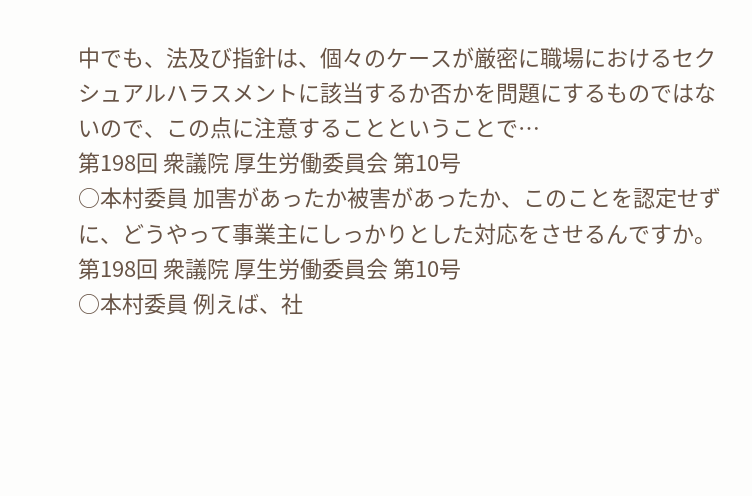中でも、法及び指針は、個々のケースが厳密に職場におけるセクシュアルハラスメントに該当するか否かを問題にするものではないので、この点に注意することということで…
第198回 衆議院 厚生労働委員会 第10号
○本村委員 加害があったか被害があったか、このことを認定せずに、どうやって事業主にしっかりとした対応をさせるんですか。
第198回 衆議院 厚生労働委員会 第10号
○本村委員 例えば、社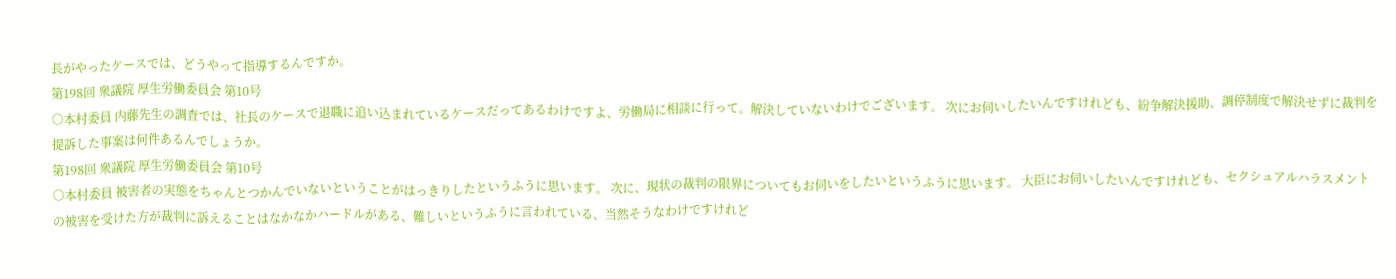長がやったケースでは、どうやって指導するんですか。
第198回 衆議院 厚生労働委員会 第10号
○本村委員 内藤先生の調査では、社長のケースで退職に追い込まれているケースだってあるわけですよ、労働局に相談に行って。解決していないわけでございます。 次にお伺いしたいんですけれども、紛争解決援助、調停制度で解決せずに裁判を提訴した事案は何件あるんでしょうか。
第198回 衆議院 厚生労働委員会 第10号
○本村委員 被害者の実態をちゃんとつかんでいないということがはっきりしたというふうに思います。 次に、現状の裁判の限界についてもお伺いをしたいというふうに思います。 大臣にお伺いしたいんですけれども、セクシュアルハラスメントの被害を受けた方が裁判に訴えることはなかなかハードルがある、難しいというふうに言われている、当然そうなわけですけれど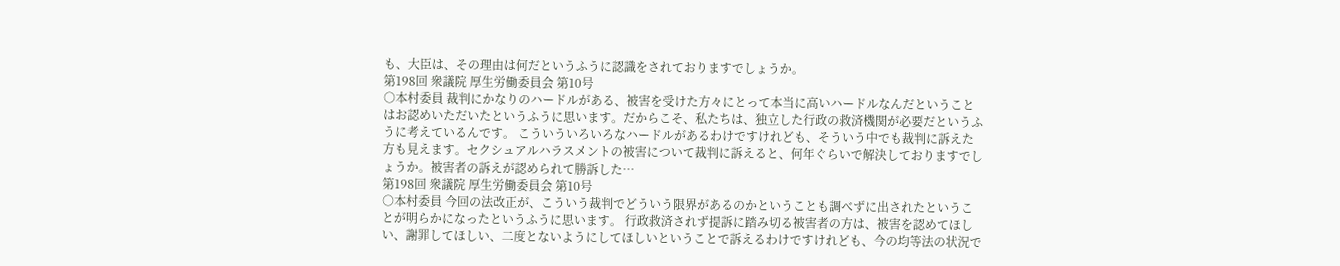も、大臣は、その理由は何だというふうに認識をされておりますでしょうか。
第198回 衆議院 厚生労働委員会 第10号
○本村委員 裁判にかなりのハードルがある、被害を受けた方々にとって本当に高いハードルなんだということはお認めいただいたというふうに思います。だからこそ、私たちは、独立した行政の救済機関が必要だというふうに考えているんです。 こういういろいろなハードルがあるわけですけれども、そういう中でも裁判に訴えた方も見えます。セクシュアルハラスメントの被害について裁判に訴えると、何年ぐらいで解決しておりますでしょうか。被害者の訴えが認められて勝訴した…
第198回 衆議院 厚生労働委員会 第10号
○本村委員 今回の法改正が、こういう裁判でどういう限界があるのかということも調べずに出されたということが明らかになったというふうに思います。 行政救済されず提訴に踏み切る被害者の方は、被害を認めてほしい、謝罪してほしい、二度とないようにしてほしいということで訴えるわけですけれども、今の均等法の状況で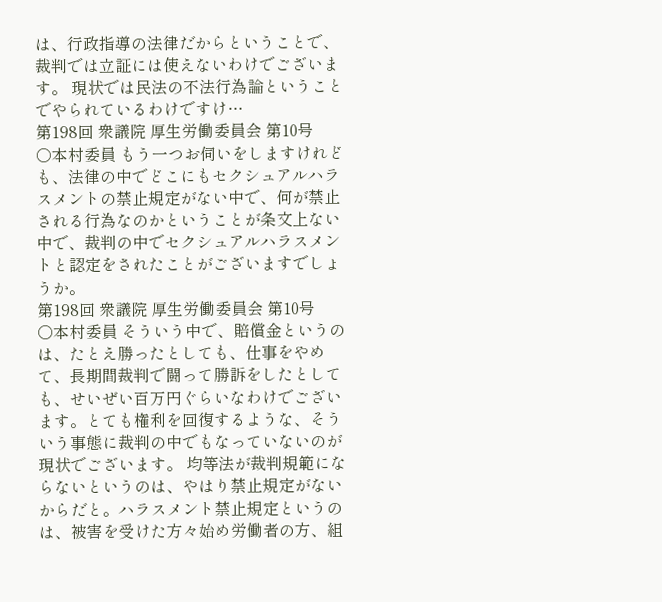は、行政指導の法律だからということで、裁判では立証には使えないわけでございます。 現状では民法の不法行為論ということでやられているわけですけ…
第198回 衆議院 厚生労働委員会 第10号
○本村委員 もう一つお伺いをしますけれども、法律の中でどこにもセクシュアルハラスメントの禁止規定がない中で、何が禁止される行為なのかということが条文上ない中で、裁判の中でセクシュアルハラスメントと認定をされたことがございますでしょうか。
第198回 衆議院 厚生労働委員会 第10号
○本村委員 そういう中で、賠償金というのは、たとえ勝ったとしても、仕事をやめて、長期間裁判で闘って勝訴をしたとしても、せいぜい百万円ぐらいなわけでございます。とても権利を回復するような、そういう事態に裁判の中でもなっていないのが現状でございます。 均等法が裁判規範にならないというのは、やはり禁止規定がないからだと。ハラスメント禁止規定というのは、被害を受けた方々始め労働者の方、組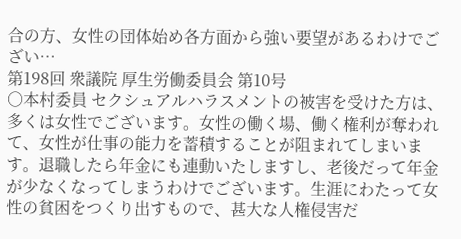合の方、女性の団体始め各方面から強い要望があるわけでござい…
第198回 衆議院 厚生労働委員会 第10号
○本村委員 セクシュアルハラスメントの被害を受けた方は、多くは女性でございます。女性の働く場、働く権利が奪われて、女性が仕事の能力を蓄積することが阻まれてしまいます。退職したら年金にも連動いたしますし、老後だって年金が少なくなってしまうわけでございます。生涯にわたって女性の貧困をつくり出すもので、甚大な人権侵害だ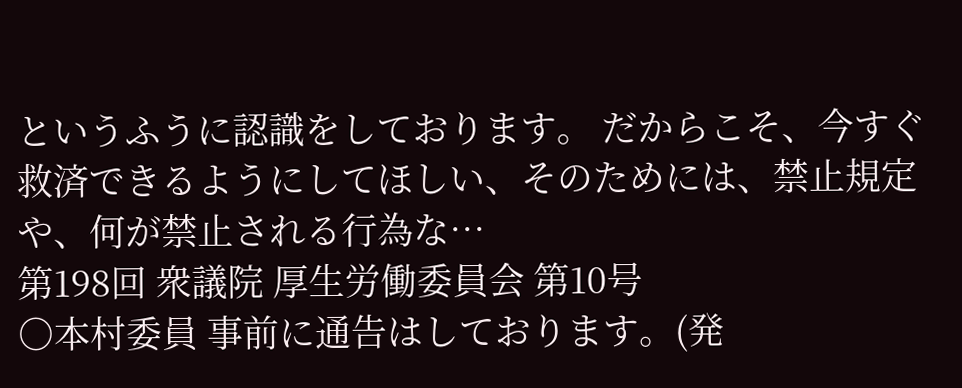というふうに認識をしております。 だからこそ、今すぐ救済できるようにしてほしい、そのためには、禁止規定や、何が禁止される行為な…
第198回 衆議院 厚生労働委員会 第10号
○本村委員 事前に通告はしております。(発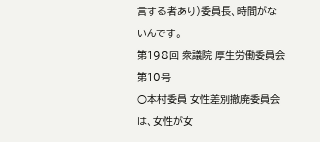言する者あり)委員長、時間がないんです。
第198回 衆議院 厚生労働委員会 第10号
○本村委員 女性差別撤廃委員会は、女性が女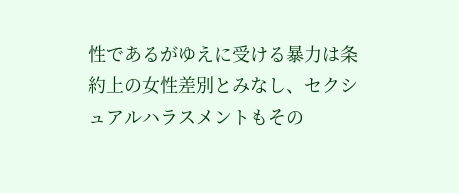性であるがゆえに受ける暴力は条約上の女性差別とみなし、セクシュアルハラスメントもその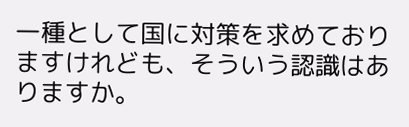一種として国に対策を求めておりますけれども、そういう認識はありますか。